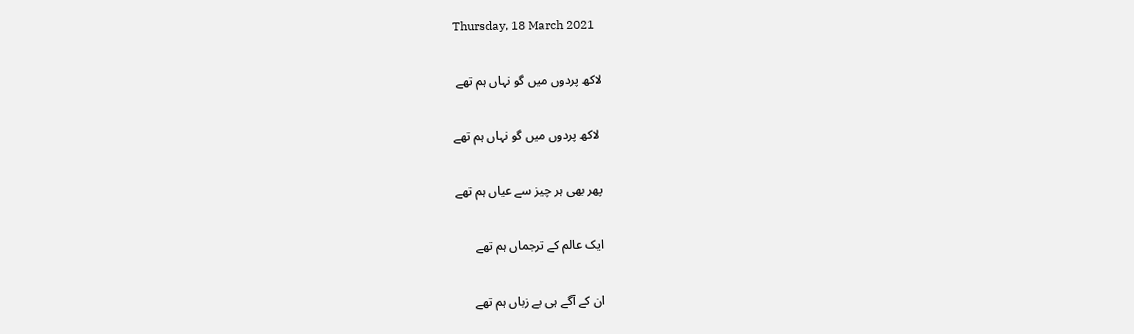Thursday, 18 March 2021

لاکھ پردوں میں گو نہاں ہم تھے

 لاکھ پردوں میں گو نہاں ہم تھے

پھر بھی ہر چیز سے عیاں ہم تھے

ایک عالم کے ترجماں ہم تھے

ان کے آگے ہی بے زباں ہم تھے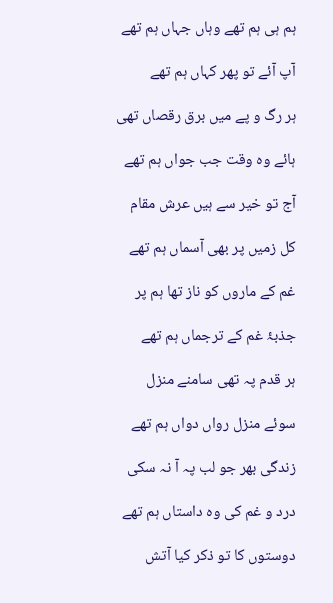ہم ہی ہم تھے وہاں جہاں ہم تھے

آپ آئے تو پھر کہاں ہم تھے

ہر رگ و پے میں برق رقصاں تھی

ہائے وہ وقت جب جواں ہم تھے

آج تو خیر سے ہیں عرش مقام

کل زمیں پر بھی آسماں ہم تھے

غم کے ماروں کو ناز تھا ہم پر

جذبۂ غم کے ترجماں ہم تھے

ہر قدم پہ تھی سامنے منزل

سوئے منزل رواں دواں ہم تھے

زندگی بھر جو لب پہ آ نہ سکی

درد و غم کی وہ داستاں ہم تھے

دوستوں کا تو ذکر کیا آتش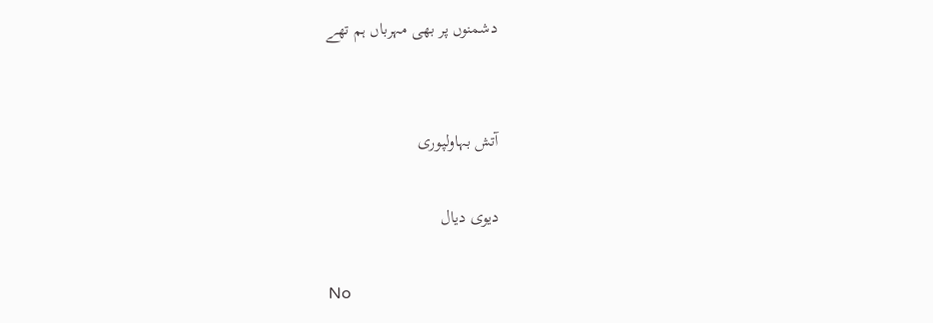دشمنوں پر بھی مہرباں ہم تھے


آتش بہاولپوری

دیوی دیال

No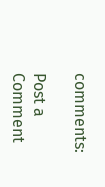comments:

Post a Comment